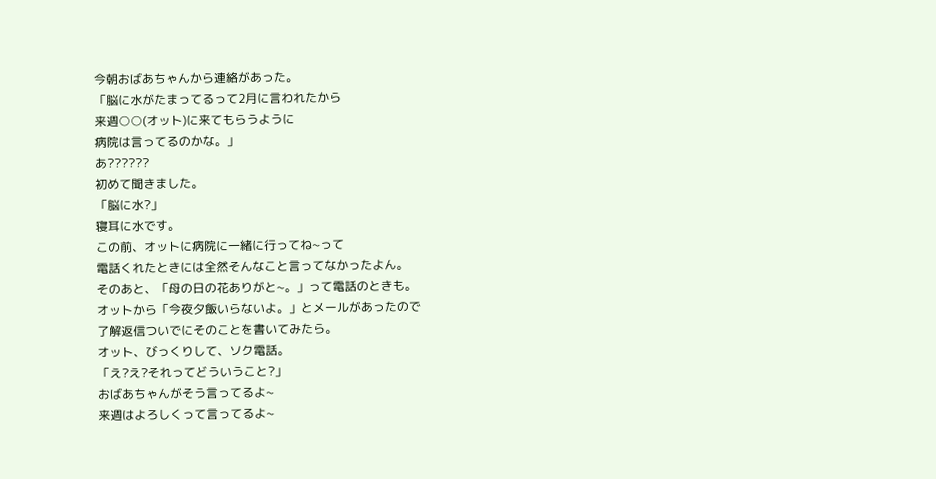今朝おばあちゃんから連絡があった。
「脳に水がたまってるって2月に言われたから
来週○○(オット)に来てもらうように
病院は言ってるのかな。」
あ??????
初めて聞きました。
「脳に水?」
寝耳に水です。
この前、オットに病院に一緒に行ってね~って
電話くれたときには全然そんなこと言ってなかったよん。
そのあと、「母の日の花ありがと~。」って電話のときも。
オットから「今夜夕飯いらないよ。」とメールがあったので
了解返信ついでにそのことを書いてみたら。
オット、びっくりして、ソク電話。
「え?え?それってどういうこと?」
おばあちゃんがそう言ってるよ~
来週はよろしくって言ってるよ~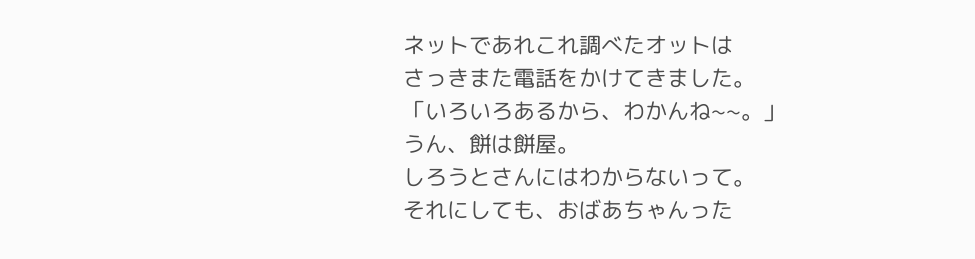ネットであれこれ調べたオットは
さっきまた電話をかけてきました。
「いろいろあるから、わかんね~~。」
うん、餅は餅屋。
しろうとさんにはわからないって。
それにしても、おばあちゃんった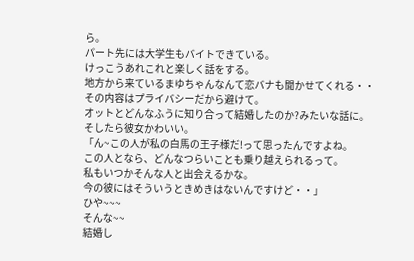ら。
パート先には大学生もバイトできている。
けっこうあれこれと楽しく話をする。
地方から来ているまゆちゃんなんて恋バナも聞かせてくれる・・
その内容はプライバシーだから避けて。
オットとどんなふうに知り合って結婚したのか?みたいな話に。
そしたら彼女かわいい。
「ん~この人が私の白馬の王子様だ!って思ったんですよね。
この人となら、どんなつらいことも乗り越えられるって。
私もいつかそんな人と出会えるかな。
今の彼にはそういうときめきはないんですけど・・」
ひや~~~
そんな~~
結婚し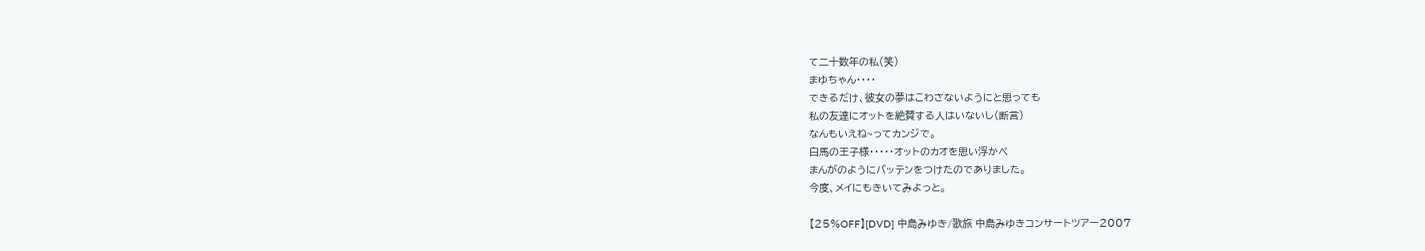て二十数年の私(笑)
まゆちゃん・・・・
できるだけ、彼女の夢はこわさないようにと思っても
私の友達にオットを絶賛する人はいないし(断言)
なんもいえね~ってカンジで。
白馬の王子様・・・・・オットのカオを思い浮かべ
まんがのようにバッテンをつけたのでありました。
今度、メイにもきいてみよっと。

【25%OFF】[DVD] 中島みゆき/歌旅 中島みゆきコンサートツアー2007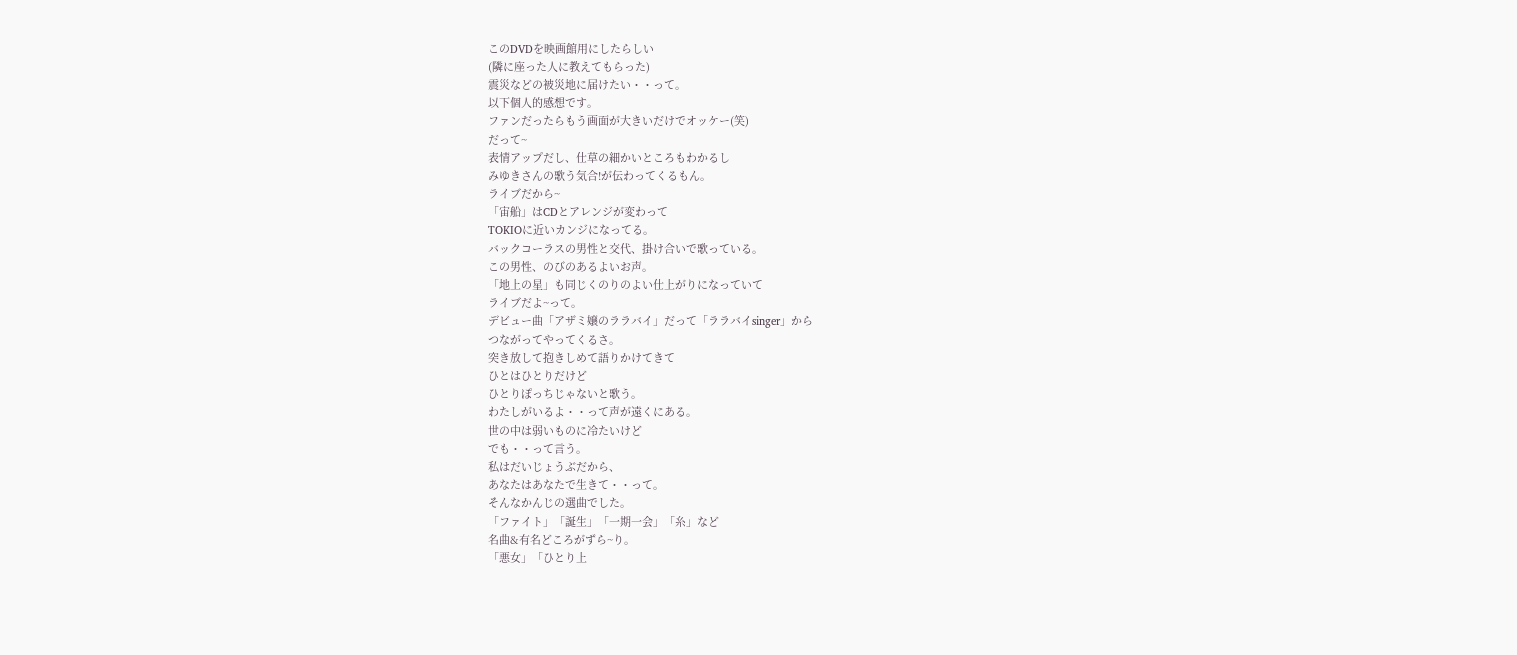このDVDを映画館用にしたらしい
(隣に座った人に教えてもらった)
震災などの被災地に届けたい・・って。
以下個人的感想です。
ファンだったらもう画面が大きいだけでオッケー(笑)
だって~
表情アップだし、仕草の細かいところもわかるし
みゆきさんの歌う気合!が伝わってくるもん。
ライブだから~
「宙船」はCDとアレンジが変わって
TOKIOに近いカンジになってる。
バックコーラスの男性と交代、掛け合いで歌っている。
この男性、のびのあるよいお声。
「地上の星」も同じくのりのよい仕上がりになっていて
ライブだよ~って。
デビュー曲「アザミ嬢のララバイ」だって「ララバイsinger」から
つながってやってくるさ。
突き放して抱きしめて語りかけてきて
ひとはひとりだけど
ひとりぽっちじゃないと歌う。
わたしがいるよ・・って声が遠くにある。
世の中は弱いものに冷たいけど
でも・・って言う。
私はだいじょうぶだから、
あなたはあなたで生きて・・って。
そんなかんじの選曲でした。
「ファイト」「誕生」「一期一会」「糸」など
名曲&有名どころがずら~り。
「悪女」「ひとり上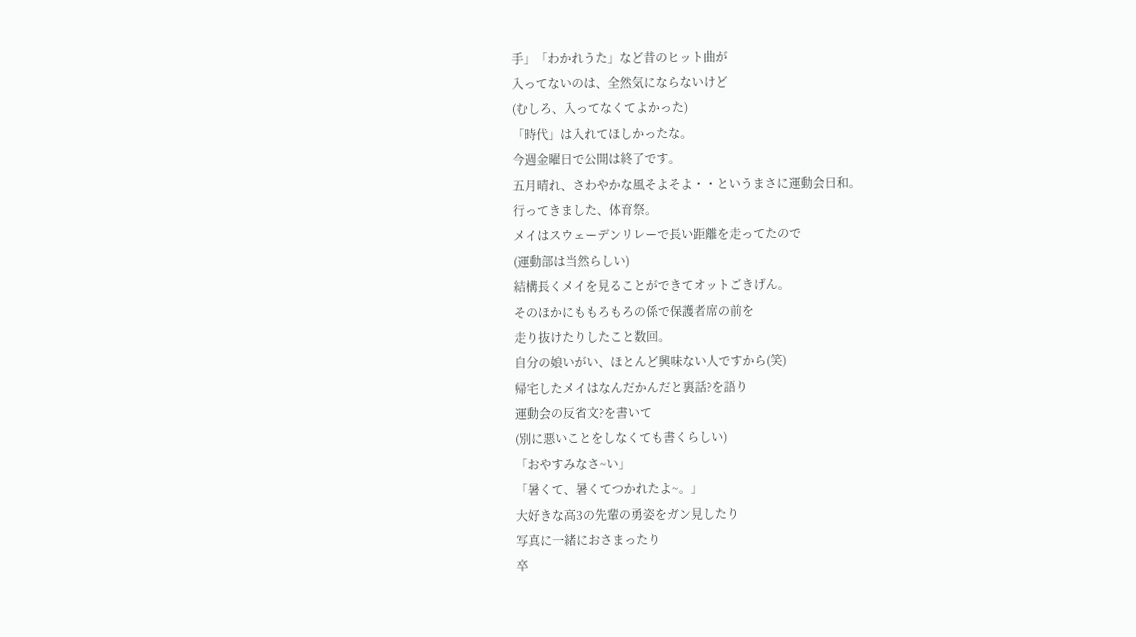手」「わかれうた」など昔のヒット曲が
入ってないのは、全然気にならないけど
(むしろ、入ってなくてよかった)
「時代」は入れてほしかったな。
今週金曜日で公開は終了です。
五月晴れ、さわやかな風そよそよ・・というまさに運動会日和。
行ってきました、体育祭。
メイはスウェーデンリレーで長い距離を走ってたので
(運動部は当然らしい)
結構長くメイを見ることができてオットごきげん。
そのほかにももろもろの係で保護者席の前を
走り抜けたりしたこと数回。
自分の娘いがい、ほとんど興味ない人ですから(笑)
帰宅したメイはなんだかんだと裏話?を語り
運動会の反省文?を書いて
(別に悪いことをしなくても書くらしい)
「おやすみなさ~い」
「暑くて、暑くてつかれたよ~。」
大好きな高3の先輩の勇姿をガン見したり
写真に一緒におさまったり
卒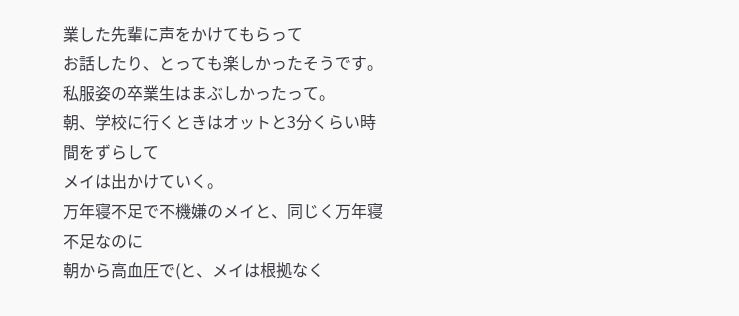業した先輩に声をかけてもらって
お話したり、とっても楽しかったそうです。
私服姿の卒業生はまぶしかったって。
朝、学校に行くときはオットと3分くらい時間をずらして
メイは出かけていく。
万年寝不足で不機嫌のメイと、同じく万年寝不足なのに
朝から高血圧で(と、メイは根拠なく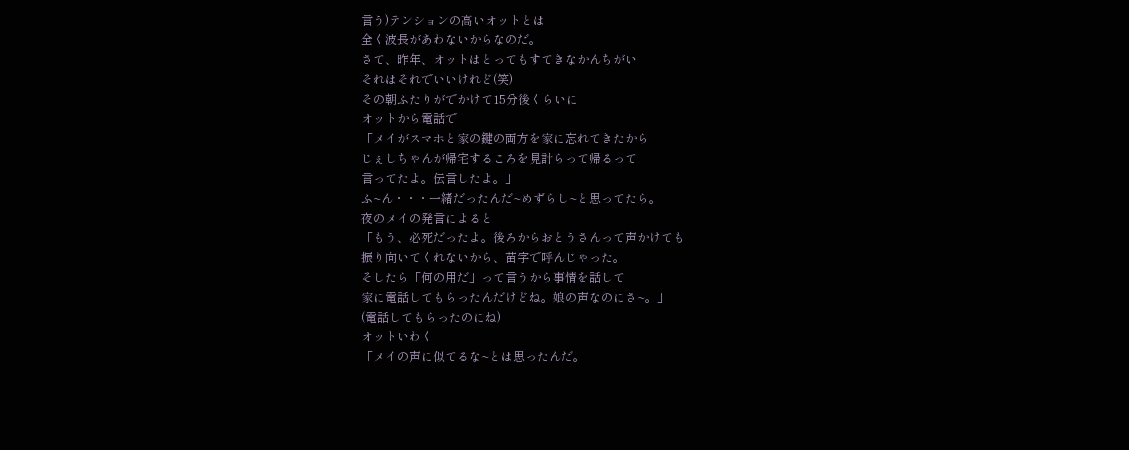言う)テンションの高いオットとは
全く波長があわないからなのだ。
さて、昨年、オットはとってもすてきなかんちがい
それはそれでいいけれど(笑)
その朝ふたりがでかけて15分後くらいに
オットから電話で
「メイがスマホと家の鍵の両方を家に忘れてきたから
じぇしちゃんが帰宅するころを見計らって帰るって
言ってたよ。伝言したよ。」
ふ~ん・・・一緒だったんだ~めずらし~と思ってたら。
夜のメイの発言によると
「もう、必死だったよ。後ろからおとうさんって声かけても
振り向いてくれないから、苗字で呼んじゃった。
そしたら「何の用だ」って言うから事情を話して
家に電話してもらったんだけどね。娘の声なのにさ~。」
(電話してもらったのにね)
オットいわく
「メイの声に似てるな~とは思ったんだ。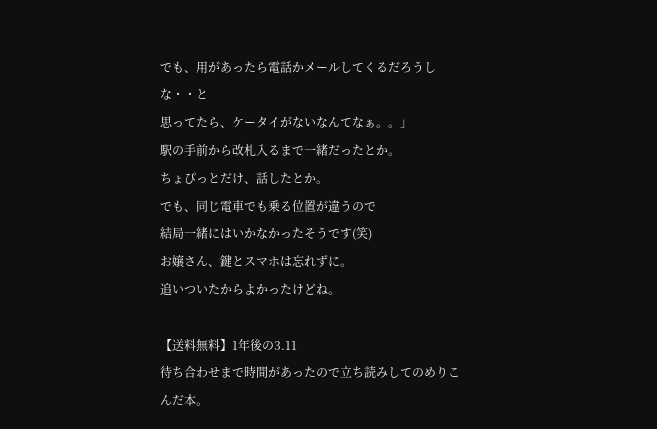でも、用があったら電話かメールしてくるだろうしな・・と
思ってたら、ケータイがないなんてなぁ。。」
駅の手前から改札入るまで一緒だったとか。
ちょぴっとだけ、話したとか。
でも、同じ電車でも乗る位置が違うので
結局一緒にはいかなかったそうです(笑)
お嬢さん、鍵とスマホは忘れずに。
追いついたからよかったけどね。

【送料無料】1年後の3.11
待ち合わせまで時間があったので立ち読みしてのめりこんだ本。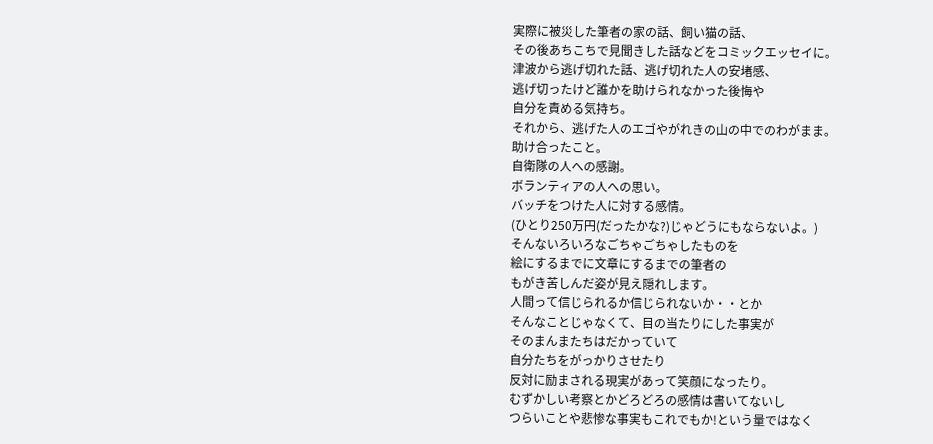実際に被災した筆者の家の話、飼い猫の話、
その後あちこちで見聞きした話などをコミックエッセイに。
津波から逃げ切れた話、逃げ切れた人の安堵感、
逃げ切ったけど誰かを助けられなかった後悔や
自分を責める気持ち。
それから、逃げた人のエゴやがれきの山の中でのわがまま。
助け合ったこと。
自衛隊の人への感謝。
ボランティアの人への思い。
バッチをつけた人に対する感情。
(ひとり250万円(だったかな?)じゃどうにもならないよ。)
そんないろいろなごちゃごちゃしたものを
絵にするまでに文章にするまでの筆者の
もがき苦しんだ姿が見え隠れします。
人間って信じられるか信じられないか・・とか
そんなことじゃなくて、目の当たりにした事実が
そのまんまたちはだかっていて
自分たちをがっかりさせたり
反対に励まされる現実があって笑顔になったり。
むずかしい考察とかどろどろの感情は書いてないし
つらいことや悲惨な事実もこれでもか!という量ではなく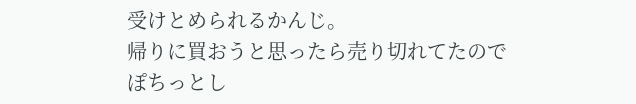受けとめられるかんじ。
帰りに買おうと思ったら売り切れてたので
ぽちっとし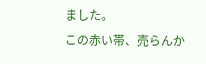ました。
この赤い帯、売らんか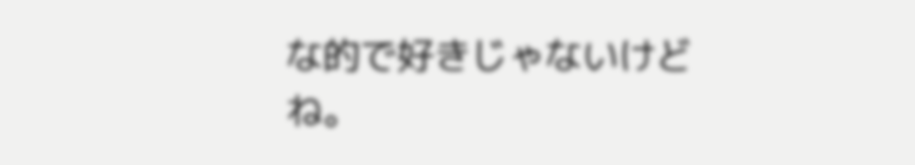な的で好きじゃないけどね。